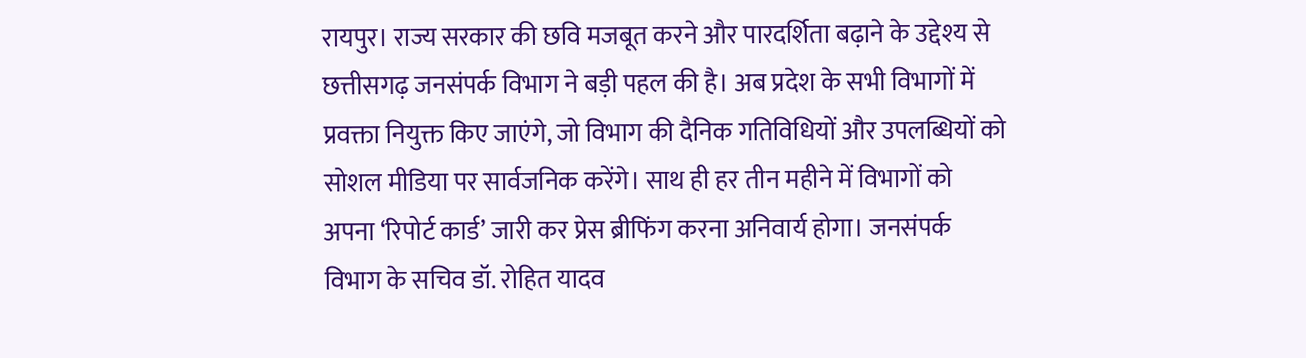रायपुर। राज्य सरकार की छवि मजबूत करने और पारदर्शिता बढ़ाने के उद्देश्य से छत्तीसगढ़ जनसंपर्क विभाग ने बड़ी पहल की है। अब प्रदेश के सभी विभागों में प्रवक्ता नियुक्त किए जाएंगे, जो विभाग की दैनिक गतिविधियों और उपलब्धियों को सोशल मीडिया पर सार्वजनिक करेंगे। साथ ही हर तीन महीने में विभागों को अपना ‘रिपोर्ट कार्ड’ जारी कर प्रेस ब्रीफिंग करना अनिवार्य होगा। जनसंपर्क विभाग के सचिव डॉ. रोहित यादव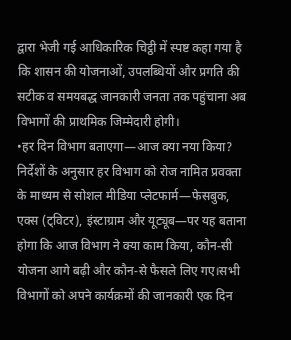द्वारा भेजी गई आधिकारिक चिट्ठी में स्पष्ट कहा गया है कि शासन की योजनाओं, उपलब्धियों और प्रगति की सटीक व समयबद्ध जानकारी जनता तक पहुंचाना अब विभागों की प्राथमिक जिम्मेदारी होगी।
•हर दिन विभाग बताएगा—आज क्या नया किया?
निर्देशों के अनुसार हर विभाग को रोज नामित प्रवक्ता के माध्यम से सोशल मीडिया प्लेटफार्म—फेसबुक, एक्स (ट्विटर), इंस्टाग्राम और यूट्यूब—पर यह बताना होगा कि आज विभाग ने क्या काम किया, कौन-सी योजना आगे बढ़ी और कौन-से फैसले लिए गए।सभी विभागों को अपने कार्यक्रमों की जानकारी एक दिन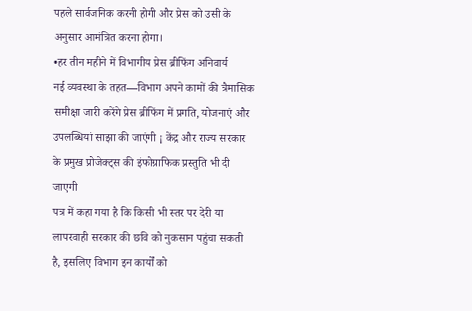पहले सार्वजनिक करनी होगी और प्रेस को उसी के अनुसार आमंत्रित करना होगा।
•हर तीन महीने में विभागीय प्रेस ब्रीफिंग अनिवार्य
नई व्यवस्था के तहत—विभाग अपने कामों की त्रैमासिक समीक्षा जारी करेंगे प्रेस ब्रीफिंग में प्रगति, योजनाएं और उपलब्धियां साझा की जाएंगी ¡ केंद्र और राज्य सरकार के प्रमुख प्रोजेक्ट्स की इंफोग्राफिक प्रस्तुति भी दी जाएगी
पत्र में कहा गया है कि किसी भी स्तर पर देरी या लापरवाही सरकार की छवि को नुकसान पहुंचा सकती है, इसलिए विभाग इन कार्यों को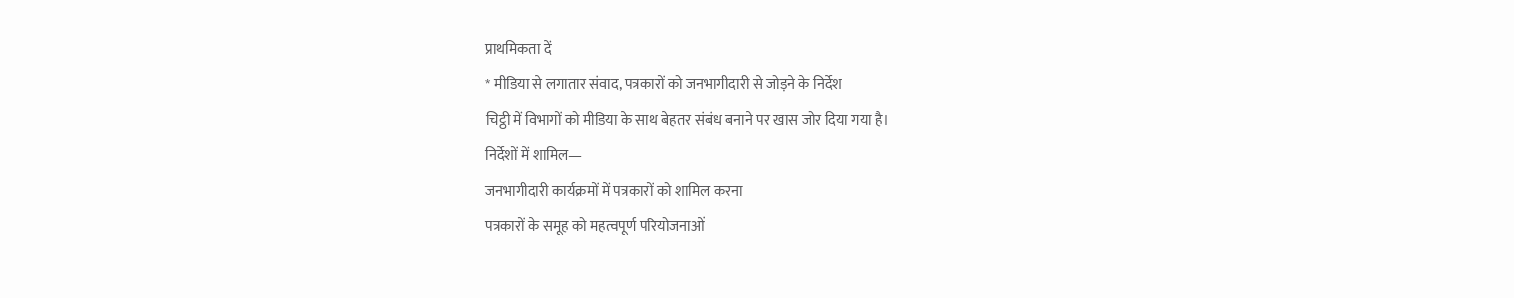प्राथमिकता दें
* मीडिया से लगातार संवाद, पत्रकारों को जनभागीदारी से जोड़ने के निर्देश
चिट्ठी में विभागों को मीडिया के साथ बेहतर संबंध बनाने पर खास जोर दिया गया है।
निर्देशों में शामिल—
जनभागीदारी कार्यक्रमों में पत्रकारों को शामिल करना
पत्रकारों के समूह को महत्वपूर्ण परियोजनाओं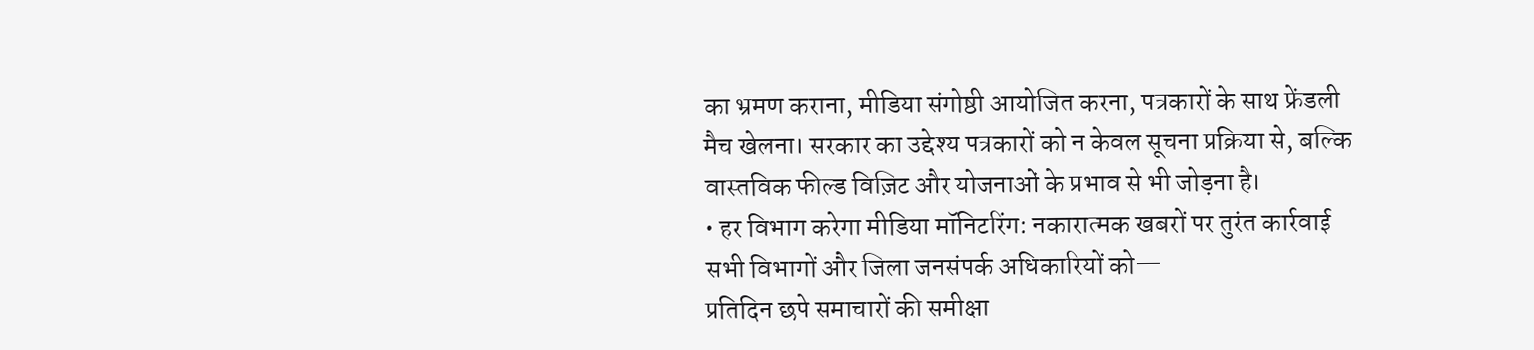का भ्रमण कराना, मीडिया संगोष्ठी आयोजित करना, पत्रकारों के साथ फ्रेंडली मैच खेलना। सरकार का उद्देश्य पत्रकारों को न केवल सूचना प्रक्रिया से, बल्कि वास्तविक फील्ड विज़िट और योजनाओं के प्रभाव से भी जोड़ना है।
• हर विभाग करेगा मीडिया मॉनिटरिंग: नकारात्मक खबरों पर तुरंत कार्रवाई
सभी विभागों और जिला जनसंपर्क अधिकारियों को—
प्रतिदिन छपे समाचारों की समीक्षा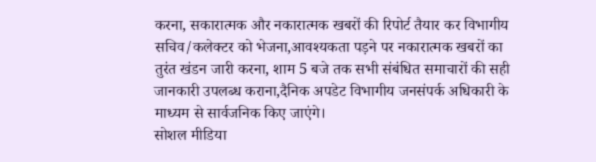करना, सकारात्मक और नकारात्मक खबरों की रिपोर्ट तैयार कर विभागीय सचिव/कलेक्टर को भेजना,आवश्यकता पड़ने पर नकारात्मक खबरों का तुरंत खंडन जारी करना, शाम 5 बजे तक सभी संबंधित समाचारों की सही जानकारी उपलब्ध कराना,दैनिक अपडेट विभागीय जनसंपर्क अधिकारी के माध्यम से सार्वजनिक किए जाएंगे।
सोशल मीडिया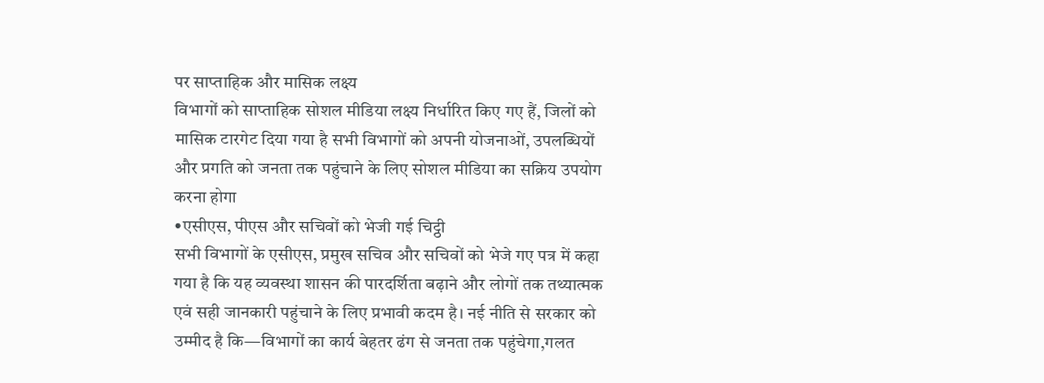पर साप्ताहिक और मासिक लक्ष्य
विभागों को साप्ताहिक सोशल मीडिया लक्ष्य निर्धारित किए गए हैं, जिलों को मासिक टारगेट दिया गया है सभी विभागों को अपनी योजनाओं, उपलब्धियों और प्रगति को जनता तक पहुंचाने के लिए सोशल मीडिया का सक्रिय उपयोग करना होगा
•एसीएस, पीएस और सचिवों को भेजी गई चिट्ठी
सभी विभागों के एसीएस, प्रमुख सचिव और सचिवों को भेजे गए पत्र में कहा गया है कि यह व्यवस्था शासन की पारदर्शिता बढ़ाने और लोगों तक तथ्यात्मक एवं सही जानकारी पहुंचाने के लिए प्रभावी कदम है। नई नीति से सरकार को उम्मीद है कि—विभागों का कार्य बेहतर ढंग से जनता तक पहुंचेगा,गलत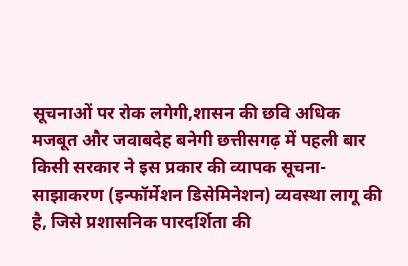सूचनाओं पर रोक लगेगी,शासन की छवि अधिक मजबूत और जवाबदेह बनेगी छत्तीसगढ़ में पहली बार किसी सरकार ने इस प्रकार की व्यापक सूचना-साझाकरण (इन्फॉर्मेशन डिसेमिनेशन) व्यवस्था लागू की है, जिसे प्रशासनिक पारदर्शिता की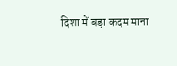दिशा में बड़ा कदम माना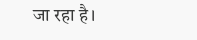जा रहा है।